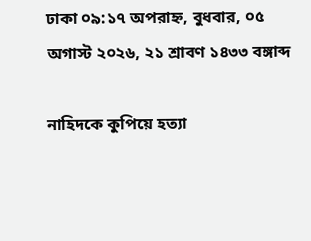ঢাকা ০৯:১৭ অপরাহ্ন, বুধবার, ০৫ অগাস্ট ২০২৬, ২১ শ্রাবণ ১৪৩৩ বঙ্গাব্দ

নাহিদকে কুপিয়ে হত্যা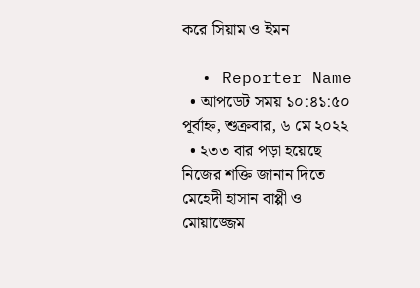করে সিয়াম ও ইমন

  • Reporter Name
  • আপডেট সময় ১০:৪১:৫০ পূর্বাহ্ন, শুক্রবার, ৬ মে ২০২২
  • ২৩৩ বার পড়া হয়েছে
নিজের শক্তি জানান দিতে মেহেদী হাসান বাপ্পী ও মোয়াজ্জেম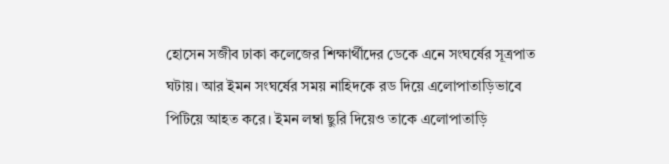হোসেন সজীব ঢাকা কলেজের শিক্ষার্থীদের ডেকে এনে সংঘর্ষের সূত্রপাত ঘটায়। আর ইমন সংঘর্ষের সময় নাহিদকে রড দিয়ে এলোপাতাড়িভাবে পিটিয়ে আহত করে। ইমন লম্বা ছুরি দিয়েও তাকে এলোপাতাড়ি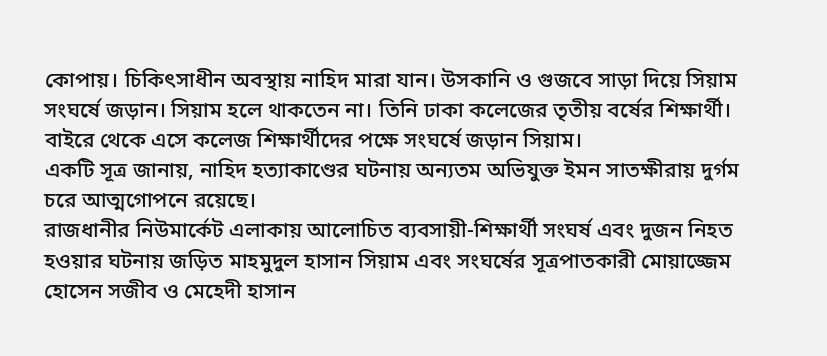কোপায়। চিকিৎসাধীন অবস্থায় নাহিদ মারা যান। উসকানি ও গুজবে সাড়া দিয়ে সিয়াম সংঘর্ষে জড়ান। সিয়াম হলে থাকতেন না। তিনি ঢাকা কলেজের তৃতীয় বর্ষের শিক্ষার্থী। বাইরে থেকে এসে কলেজ শিক্ষার্থীদের পক্ষে সংঘর্ষে জড়ান সিয়াম।
একটি সূত্র জানায়, নাহিদ হত্যাকাণ্ডের ঘটনায় অন্যতম অভিযুক্ত ইমন সাতক্ষীরায় দুর্গম চরে আত্মগোপনে রয়েছে।
রাজধানীর নিউমার্কেট এলাকায় আলোচিত ব্যবসায়ী-শিক্ষার্থী সংঘর্ষ এবং দুজন নিহত হওয়ার ঘটনায় জড়িত মাহমুদুল হাসান সিয়াম এবং সংঘর্ষের সূত্রপাতকারী মোয়াজ্জেম হোসেন সজীব ও মেহেদী হাসান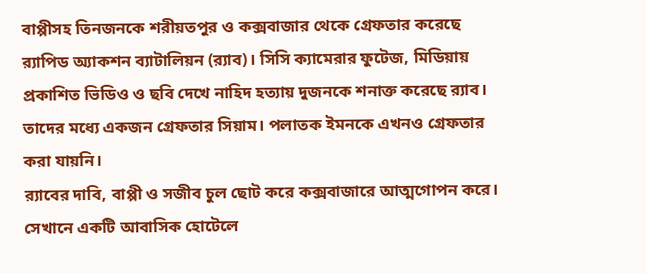বাপ্পীসহ তিনজনকে শরীয়তপুর ও কক্সবাজার থেকে গ্রেফতার করেছে র‌্যাপিড অ্যাকশন ব্যাটালিয়ন (র‌্যাব)। সিসি ক্যামেরার ফুটেজ, মিডিয়ায় প্রকাশিত ভিডিও ও ছবি দেখে নাহিদ হত্যায় দুজনকে শনাক্ত করেছে র‌্যাব। তাদের মধ্যে একজন গ্রেফতার সিয়াম। পলাতক ইমনকে এখনও গ্রেফতার করা যায়নি।
র‌্যাবের দাবি, বাপ্পী ও সজীব চুল ছোট করে কক্সবাজারে আত্মগোপন করে। সেখানে একটি আবাসিক হোটেলে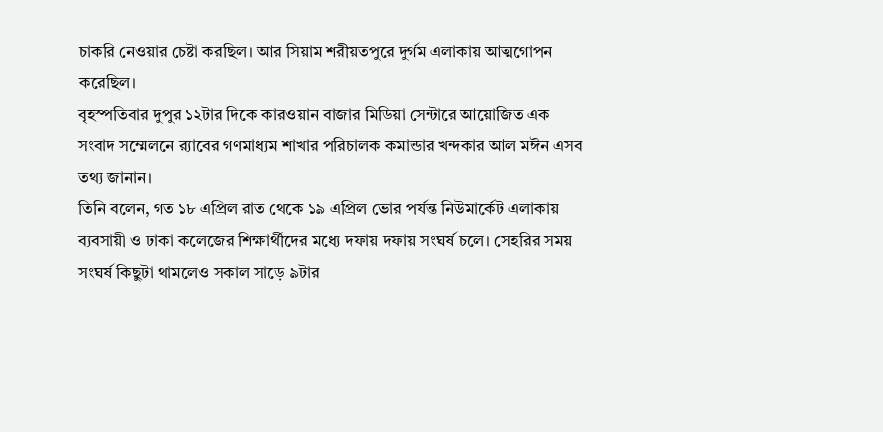চাকরি নেওয়ার চেষ্টা করছিল। আর সিয়াম শরীয়তপুরে দুর্গম এলাকায় আত্মগোপন করেছিল।
বৃহস্পতিবার দুপুর ১২টার দিকে কারওয়ান বাজার মিডিয়া সেন্টারে আয়োজিত এক সংবাদ সম্মেলনে র‌্যাবের গণমাধ্যম শাখার পরিচালক কমান্ডার খন্দকার আল মঈন এসব তথ্য জানান।
তিনি বলেন, গত ১৮ এপ্রিল রাত থেকে ১৯ এপ্রিল ভোর পর্যন্ত নিউমার্কেট এলাকায় ব্যবসায়ী ও ঢাকা কলেজের শিক্ষার্থীদের মধ্যে দফায় দফায় সংঘর্ষ চলে। সেহরির সময় সংঘর্ষ কিছুটা থামলেও সকাল সাড়ে ৯টার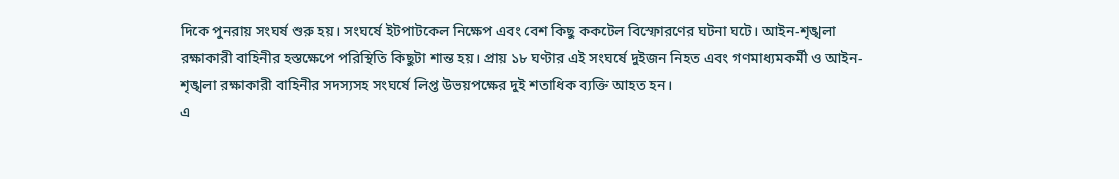দিকে পুনরায় সংঘর্ষ শুরু হয়। সংঘর্ষে ইটপাটকেল নিক্ষেপ এবং বেশ কিছু ককটেল বিস্ফোরণের ঘটনা ঘটে। আইন-শৃঙ্খলা রক্ষাকারী বাহিনীর হস্তক্ষেপে পরিস্থিতি কিছুটা শান্ত হয়। প্রায় ১৮ ঘণ্টার এই সংঘর্ষে দুইজন নিহত এবং গণমাধ্যমকর্মী ও আইন-শৃঙ্খলা রক্ষাকারী বাহিনীর সদস্যসহ সংঘর্ষে লিপ্ত উভয়পক্ষের দুই শতাধিক ব্যক্তি আহত হন।
এ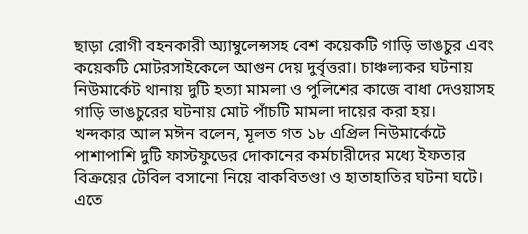ছাড়া রোগী বহনকারী অ্যাম্বুলেন্সসহ বেশ কয়েকটি গাড়ি ভাঙচুর এবং কয়েকটি মোটরসাইকেলে আগুন দেয় দুর্বৃত্তরা। চাঞ্চল্যকর ঘটনায় নিউমার্কেট থানায় দুটি হত্যা মামলা ও পুলিশের কাজে বাধা দেওয়াসহ গাড়ি ভাঙচুরের ঘটনায় মোট পাঁচটি মামলা দায়ের করা হয়।
খন্দকার আল মঈন বলেন, মূলত গত ১৮ এপ্রিল নিউমার্কেটে পাশাপাশি দুটি ফাস্টফুডের দোকানের কর্মচারীদের মধ্যে ইফতার বিক্রয়ের টেবিল বসানো নিয়ে বাকবিতণ্ডা ও হাতাহাতির ঘটনা ঘটে। এতে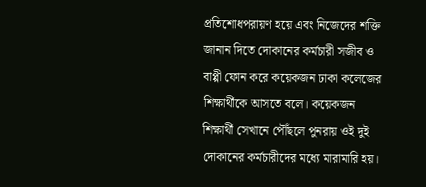প্রতিশোধপরায়ণ হয়ে এবং নিজেদের শক্তি জানান দিতে দোকানের কর্মচারী সজীব ও বাপ্পী ফোন করে কয়েকজন ঢাকা কলেজের শিক্ষার্থীকে আসতে বলে। কয়েকজন শিক্ষার্থী সেখানে পৌঁছলে পুনরায় ওই দুই দোকানের কর্মচারীদের মধ্যে মারামারি হয়।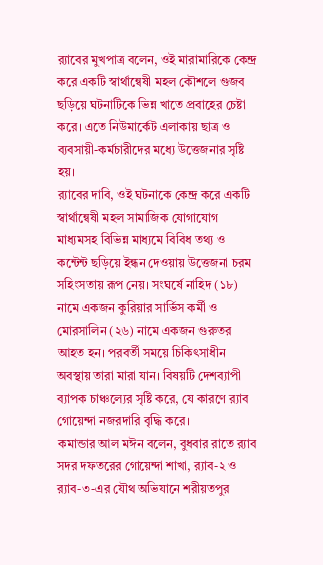র‌্যাবের মুখপাত্র বলেন, ওই মারামারিকে কেন্দ্র করে একটি স্বার্থান্বেষী মহল কৌশলে গুজব ছড়িয়ে ঘটনাটিকে ভিন্ন খাতে প্রবাহের চেষ্টা করে। এতে নিউমার্কেট এলাকায় ছাত্র ও ব্যবসায়ী-কর্মচারীদের মধ্যে উত্তেজনার সৃষ্টি হয়।
র‌্যাবের দাবি, ওই ঘটনাকে কেন্দ্র করে একটি স্বার্থান্বেষী মহল সামাজিক যোগাযোগ মাধ্যমসহ বিভিন্ন মাধ্যমে বিবিধ তথ্য ও কন্টেন্ট ছড়িয়ে ইন্ধন দেওয়ায় উত্তেজনা চরম সহিংসতায় রূপ নেয়। সংঘর্ষে নাহিদ (১৮) নামে একজন কুরিয়ার সার্ভিস কর্মী ও মোরসালিন (২৬) নামে একজন গুরুতর আহত হন। পরবর্তী সময়ে চিকিৎসাধীন অবস্থায় তারা মারা যান। বিষয়টি দেশব্যাপী ব্যাপক চাঞ্চল্যের সৃষ্টি করে, যে কারণে র‌্যাব গোয়েন্দা নজরদারি বৃদ্ধি করে।
কমান্ডার আল মঈন বলেন, বুধবার রাতে র‌্যাব সদর দফতরের গোয়েন্দা শাখা, র‌্যাব-২ ও র‌্যাব-৩-এর যৌথ অভিযানে শরীয়তপুর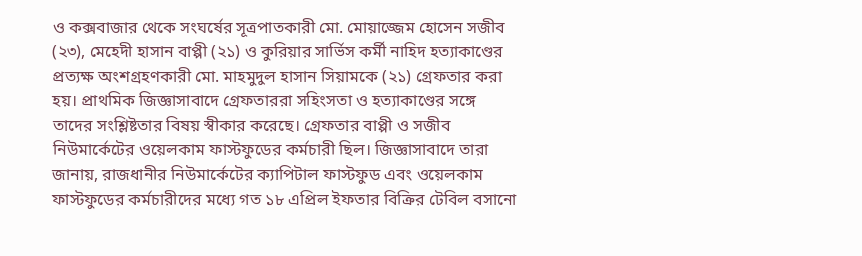ও কক্সবাজার থেকে সংঘর্ষের সূত্রপাতকারী মো. মোয়াজ্জেম হোসেন সজীব (২৩), মেহেদী হাসান বাপ্পী (২১) ও কুরিয়ার সার্ভিস কর্মী নাহিদ হত্যাকাণ্ডের প্রত্যক্ষ অংশগ্রহণকারী মো. মাহমুদুল হাসান সিয়ামকে (২১) গ্রেফতার করা হয়। প্রাথমিক জিজ্ঞাসাবাদে গ্রেফতাররা সহিংসতা ও হত্যাকাণ্ডের সঙ্গে তাদের সংশ্লিষ্টতার বিষয় স্বীকার করেছে। গ্রেফতার বাপ্পী ও সজীব নিউমার্কেটের ওয়েলকাম ফাস্টফুডের কর্মচারী ছিল। জিজ্ঞাসাবাদে তারা জানায়, রাজধানীর নিউমার্কেটের ক্যাপিটাল ফাস্টফুড এবং ওয়েলকাম ফাস্টফুডের কর্মচারীদের মধ্যে গত ১৮ এপ্রিল ইফতার বিক্রির টেবিল বসানো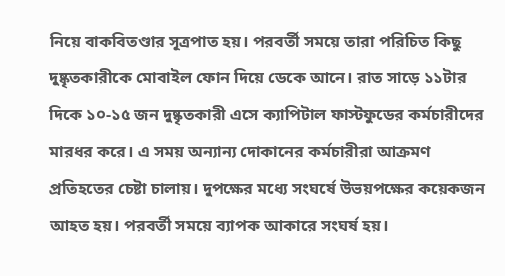নিয়ে বাকবিতণ্ডার সূত্রপাত হয়। পরবর্তী সময়ে তারা পরিচিত কিছু দুষ্কৃতকারীকে মোবাইল ফোন দিয়ে ডেকে আনে। রাত সাড়ে ১১টার দিকে ১০-১৫ জন দুষ্কৃতকারী এসে ক্যাপিটাল ফাস্টফুডের কর্মচারীদের মারধর করে। এ সময় অন্যান্য দোকানের কর্মচারীরা আক্রমণ প্রতিহতের চেষ্টা চালায়। দুপক্ষের মধ্যে সংঘর্ষে উভয়পক্ষের কয়েকজন আহত হয়। পরবর্তী সময়ে ব্যাপক আকারে সংঘর্ষ হয়।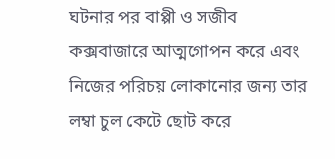ঘটনার পর বাপ্পী ও সজীব কক্সবাজারে আত্মগোপন করে এবং নিজের পরিচয় লোকানোর জন্য তার লম্বা চুল কেটে ছোট করে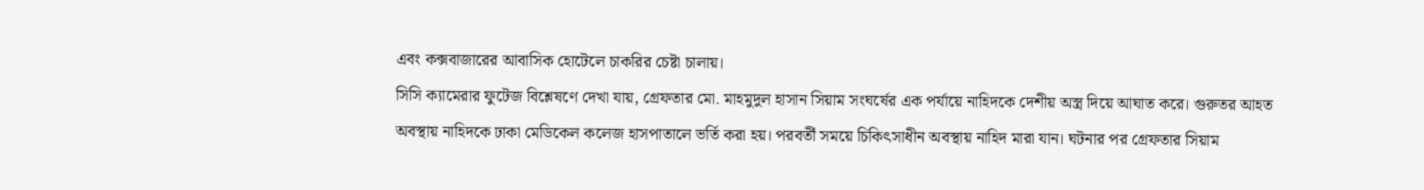এবং কক্সবাজারের আবাসিক হোটেলে চাকরির চেষ্টা চালায়।
সিসি ক্যামেরার ফুটেজ বিশ্লেষণে দেখা যায়, গ্রেফতার মো. মাহমুদুল হাসান সিয়াম সংঘর্ষের এক পর্যায়ে নাহিদকে দেশীয় অস্ত্র দিয়ে আঘাত করে। গুরুতর আহত অবস্থায় নাহিদকে ঢাকা মেডিকেল কলেজ হাসপাতালে ভর্তি করা হয়। পরবর্তী সময়ে চিকিৎসাধীন অবস্থায় নাহিদ মারা যান। ঘটনার পর গ্রেফতার সিয়াম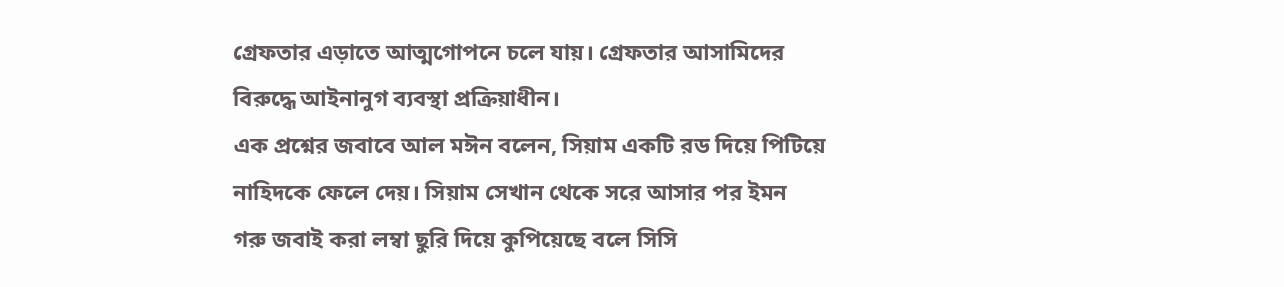গ্রেফতার এড়াতে আত্মগোপনে চলে যায়। গ্রেফতার আসামিদের বিরুদ্ধে আইনানুগ ব্যবস্থা প্রক্রিয়াধীন।
এক প্রশ্নের জবাবে আল মঈন বলেন, সিয়াম একটি রড দিয়ে পিটিয়ে নাহিদকে ফেলে দেয়। সিয়াম সেখান থেকে সরে আসার পর ইমন গরু জবাই করা লম্বা ছুরি দিয়ে কুপিয়েছে বলে সিসি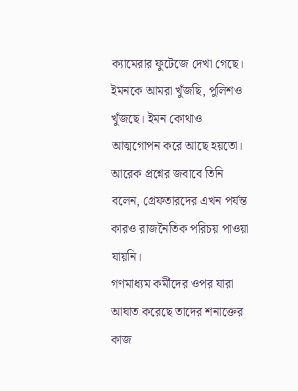ক্যামেরার ফুটেজে দেখা গেছে। ইমনকে আমরা খুঁজছি, পুলিশও খুঁজছে। ইমন কোথাও আত্মগোপন করে আছে হয়তো।
আরেক প্রশ্নের জবাবে তিনি বলেন, গ্রেফতারদের এখন পর্যন্ত কারও রাজনৈতিক পরিচয় পাওয়া যায়নি।
গণমাধ্যম কর্মীদের ওপর যারা আঘাত করেছে তাদের শনাক্তের কাজ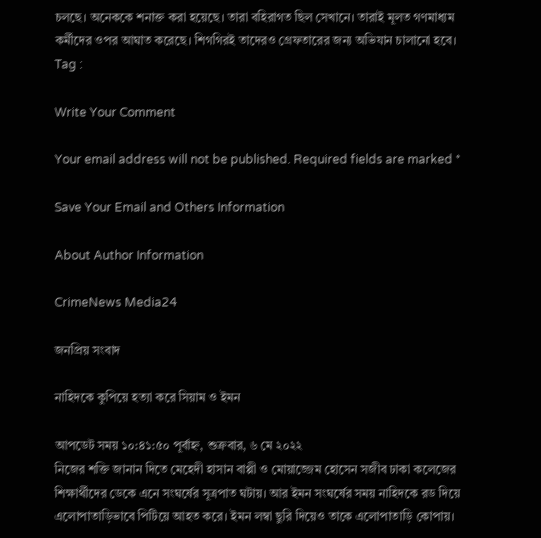চলছে। অনেককে শনাক্ত করা হয়েছে। তারা বহিরাগত ছিল সেখানে। তারাই মূলত গণমাধ্যম কর্মীদের ওপর আঘাত করেছে। শিগগিরই তাদেরও গ্রেফতারের জন্য অভিযান চালানো হবে।
Tag :

Write Your Comment

Your email address will not be published. Required fields are marked *

Save Your Email and Others Information

About Author Information

CrimeNews Media24

জনপ্রিয় সংবাদ

নাহিদকে কুপিয়ে হত্যা করে সিয়াম ও ইমন

আপডেট সময় ১০:৪১:৫০ পূর্বাহ্ন, শুক্রবার, ৬ মে ২০২২
নিজের শক্তি জানান দিতে মেহেদী হাসান বাপ্পী ও মোয়াজ্জেম হোসেন সজীব ঢাকা কলেজের শিক্ষার্থীদের ডেকে এনে সংঘর্ষের সূত্রপাত ঘটায়। আর ইমন সংঘর্ষের সময় নাহিদকে রড দিয়ে এলোপাতাড়িভাবে পিটিয়ে আহত করে। ইমন লম্বা ছুরি দিয়েও তাকে এলোপাতাড়ি কোপায়।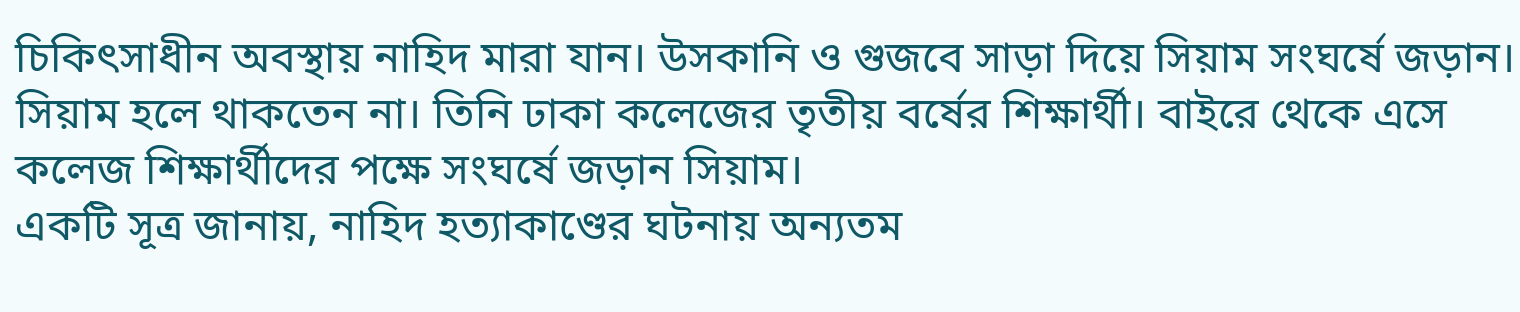চিকিৎসাধীন অবস্থায় নাহিদ মারা যান। উসকানি ও গুজবে সাড়া দিয়ে সিয়াম সংঘর্ষে জড়ান। সিয়াম হলে থাকতেন না। তিনি ঢাকা কলেজের তৃতীয় বর্ষের শিক্ষার্থী। বাইরে থেকে এসে কলেজ শিক্ষার্থীদের পক্ষে সংঘর্ষে জড়ান সিয়াম।
একটি সূত্র জানায়, নাহিদ হত্যাকাণ্ডের ঘটনায় অন্যতম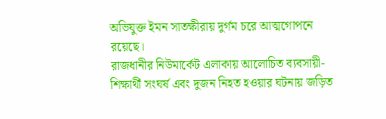অভিযুক্ত ইমন সাতক্ষীরায় দুর্গম চরে আত্মগোপনে রয়েছে।
রাজধানীর নিউমার্কেট এলাকায় আলোচিত ব্যবসায়ী-শিক্ষার্থী সংঘর্ষ এবং দুজন নিহত হওয়ার ঘটনায় জড়িত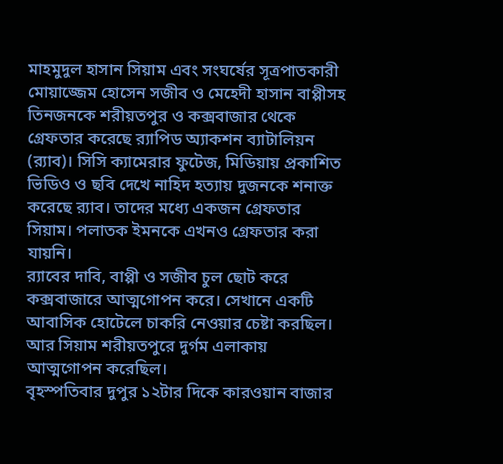মাহমুদুল হাসান সিয়াম এবং সংঘর্ষের সূত্রপাতকারী মোয়াজ্জেম হোসেন সজীব ও মেহেদী হাসান বাপ্পীসহ তিনজনকে শরীয়তপুর ও কক্সবাজার থেকে গ্রেফতার করেছে র‌্যাপিড অ্যাকশন ব্যাটালিয়ন (র‌্যাব)। সিসি ক্যামেরার ফুটেজ, মিডিয়ায় প্রকাশিত ভিডিও ও ছবি দেখে নাহিদ হত্যায় দুজনকে শনাক্ত করেছে র‌্যাব। তাদের মধ্যে একজন গ্রেফতার সিয়াম। পলাতক ইমনকে এখনও গ্রেফতার করা যায়নি।
র‌্যাবের দাবি, বাপ্পী ও সজীব চুল ছোট করে কক্সবাজারে আত্মগোপন করে। সেখানে একটি আবাসিক হোটেলে চাকরি নেওয়ার চেষ্টা করছিল। আর সিয়াম শরীয়তপুরে দুর্গম এলাকায় আত্মগোপন করেছিল।
বৃহস্পতিবার দুপুর ১২টার দিকে কারওয়ান বাজার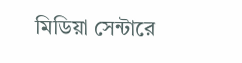মিডিয়া সেন্টারে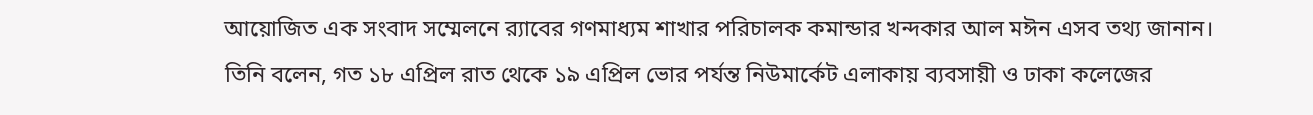আয়োজিত এক সংবাদ সম্মেলনে র‌্যাবের গণমাধ্যম শাখার পরিচালক কমান্ডার খন্দকার আল মঈন এসব তথ্য জানান।
তিনি বলেন, গত ১৮ এপ্রিল রাত থেকে ১৯ এপ্রিল ভোর পর্যন্ত নিউমার্কেট এলাকায় ব্যবসায়ী ও ঢাকা কলেজের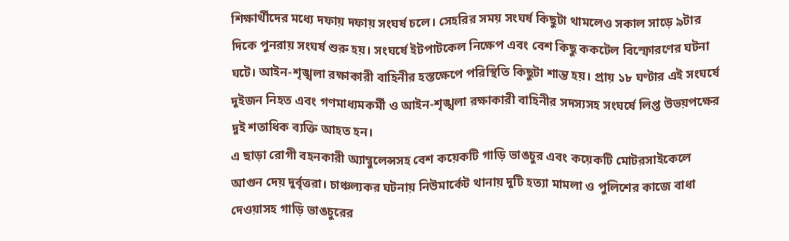শিক্ষার্থীদের মধ্যে দফায় দফায় সংঘর্ষ চলে। সেহরির সময় সংঘর্ষ কিছুটা থামলেও সকাল সাড়ে ৯টার দিকে পুনরায় সংঘর্ষ শুরু হয়। সংঘর্ষে ইটপাটকেল নিক্ষেপ এবং বেশ কিছু ককটেল বিস্ফোরণের ঘটনা ঘটে। আইন-শৃঙ্খলা রক্ষাকারী বাহিনীর হস্তক্ষেপে পরিস্থিতি কিছুটা শান্ত হয়। প্রায় ১৮ ঘণ্টার এই সংঘর্ষে দুইজন নিহত এবং গণমাধ্যমকর্মী ও আইন-শৃঙ্খলা রক্ষাকারী বাহিনীর সদস্যসহ সংঘর্ষে লিপ্ত উভয়পক্ষের দুই শতাধিক ব্যক্তি আহত হন।
এ ছাড়া রোগী বহনকারী অ্যাম্বুলেন্সসহ বেশ কয়েকটি গাড়ি ভাঙচুর এবং কয়েকটি মোটরসাইকেলে আগুন দেয় দুর্বৃত্তরা। চাঞ্চল্যকর ঘটনায় নিউমার্কেট থানায় দুটি হত্যা মামলা ও পুলিশের কাজে বাধা দেওয়াসহ গাড়ি ভাঙচুরের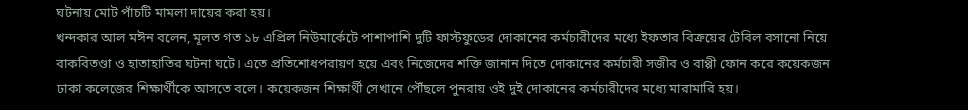ঘটনায় মোট পাঁচটি মামলা দায়ের করা হয়।
খন্দকার আল মঈন বলেন, মূলত গত ১৮ এপ্রিল নিউমার্কেটে পাশাপাশি দুটি ফাস্টফুডের দোকানের কর্মচারীদের মধ্যে ইফতার বিক্রয়ের টেবিল বসানো নিয়ে বাকবিতণ্ডা ও হাতাহাতির ঘটনা ঘটে। এতে প্রতিশোধপরায়ণ হয়ে এবং নিজেদের শক্তি জানান দিতে দোকানের কর্মচারী সজীব ও বাপ্পী ফোন করে কয়েকজন ঢাকা কলেজের শিক্ষার্থীকে আসতে বলে। কয়েকজন শিক্ষার্থী সেখানে পৌঁছলে পুনরায় ওই দুই দোকানের কর্মচারীদের মধ্যে মারামারি হয়।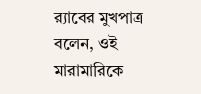র‌্যাবের মুখপাত্র বলেন, ওই মারামারিকে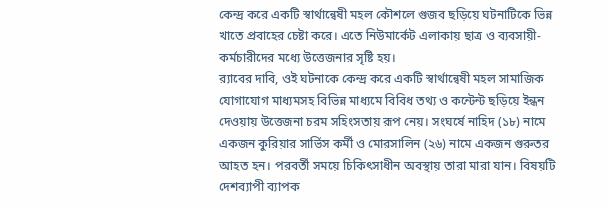কেন্দ্র করে একটি স্বার্থান্বেষী মহল কৌশলে গুজব ছড়িয়ে ঘটনাটিকে ভিন্ন খাতে প্রবাহের চেষ্টা করে। এতে নিউমার্কেট এলাকায় ছাত্র ও ব্যবসায়ী-কর্মচারীদের মধ্যে উত্তেজনার সৃষ্টি হয়।
র‌্যাবের দাবি, ওই ঘটনাকে কেন্দ্র করে একটি স্বার্থান্বেষী মহল সামাজিক যোগাযোগ মাধ্যমসহ বিভিন্ন মাধ্যমে বিবিধ তথ্য ও কন্টেন্ট ছড়িয়ে ইন্ধন দেওয়ায় উত্তেজনা চরম সহিংসতায় রূপ নেয়। সংঘর্ষে নাহিদ (১৮) নামে একজন কুরিয়ার সার্ভিস কর্মী ও মোরসালিন (২৬) নামে একজন গুরুতর আহত হন। পরবর্তী সময়ে চিকিৎসাধীন অবস্থায় তারা মারা যান। বিষয়টি দেশব্যাপী ব্যাপক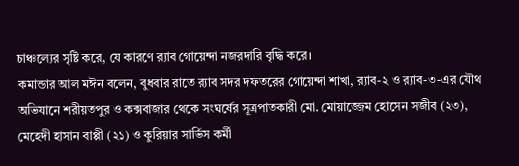চাঞ্চল্যের সৃষ্টি করে, যে কারণে র‌্যাব গোয়েন্দা নজরদারি বৃদ্ধি করে।
কমান্ডার আল মঈন বলেন, বুধবার রাতে র‌্যাব সদর দফতরের গোয়েন্দা শাখা, র‌্যাব-২ ও র‌্যাব-৩-এর যৌথ অভিযানে শরীয়তপুর ও কক্সবাজার থেকে সংঘর্ষের সূত্রপাতকারী মো. মোয়াজ্জেম হোসেন সজীব (২৩), মেহেদী হাসান বাপ্পী (২১) ও কুরিয়ার সার্ভিস কর্মী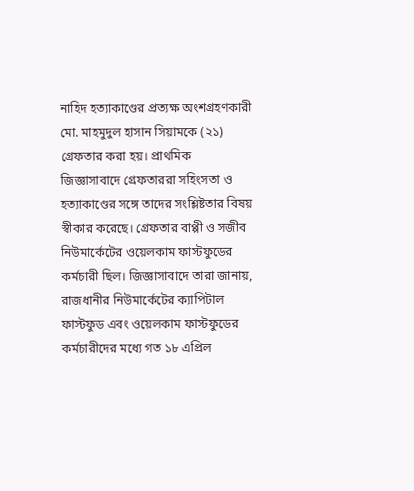নাহিদ হত্যাকাণ্ডের প্রত্যক্ষ অংশগ্রহণকারী মো. মাহমুদুল হাসান সিয়ামকে (২১) গ্রেফতার করা হয়। প্রাথমিক জিজ্ঞাসাবাদে গ্রেফতাররা সহিংসতা ও হত্যাকাণ্ডের সঙ্গে তাদের সংশ্লিষ্টতার বিষয় স্বীকার করেছে। গ্রেফতার বাপ্পী ও সজীব নিউমার্কেটের ওয়েলকাম ফাস্টফুডের কর্মচারী ছিল। জিজ্ঞাসাবাদে তারা জানায়, রাজধানীর নিউমার্কেটের ক্যাপিটাল ফাস্টফুড এবং ওয়েলকাম ফাস্টফুডের কর্মচারীদের মধ্যে গত ১৮ এপ্রিল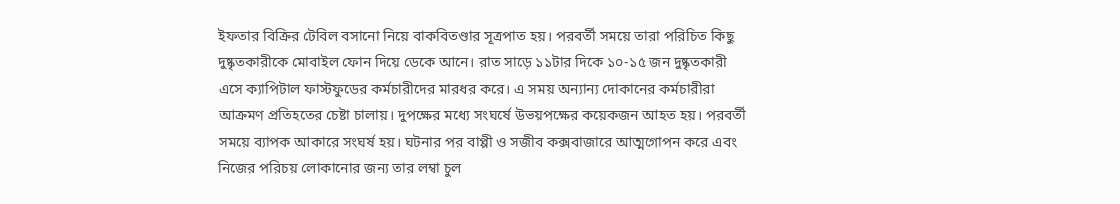ইফতার বিক্রির টেবিল বসানো নিয়ে বাকবিতণ্ডার সূত্রপাত হয়। পরবর্তী সময়ে তারা পরিচিত কিছু দুষ্কৃতকারীকে মোবাইল ফোন দিয়ে ডেকে আনে। রাত সাড়ে ১১টার দিকে ১০-১৫ জন দুষ্কৃতকারী এসে ক্যাপিটাল ফাস্টফুডের কর্মচারীদের মারধর করে। এ সময় অন্যান্য দোকানের কর্মচারীরা আক্রমণ প্রতিহতের চেষ্টা চালায়। দুপক্ষের মধ্যে সংঘর্ষে উভয়পক্ষের কয়েকজন আহত হয়। পরবর্তী সময়ে ব্যাপক আকারে সংঘর্ষ হয়। ঘটনার পর বাপ্পী ও সজীব কক্সবাজারে আত্মগোপন করে এবং নিজের পরিচয় লোকানোর জন্য তার লম্বা চুল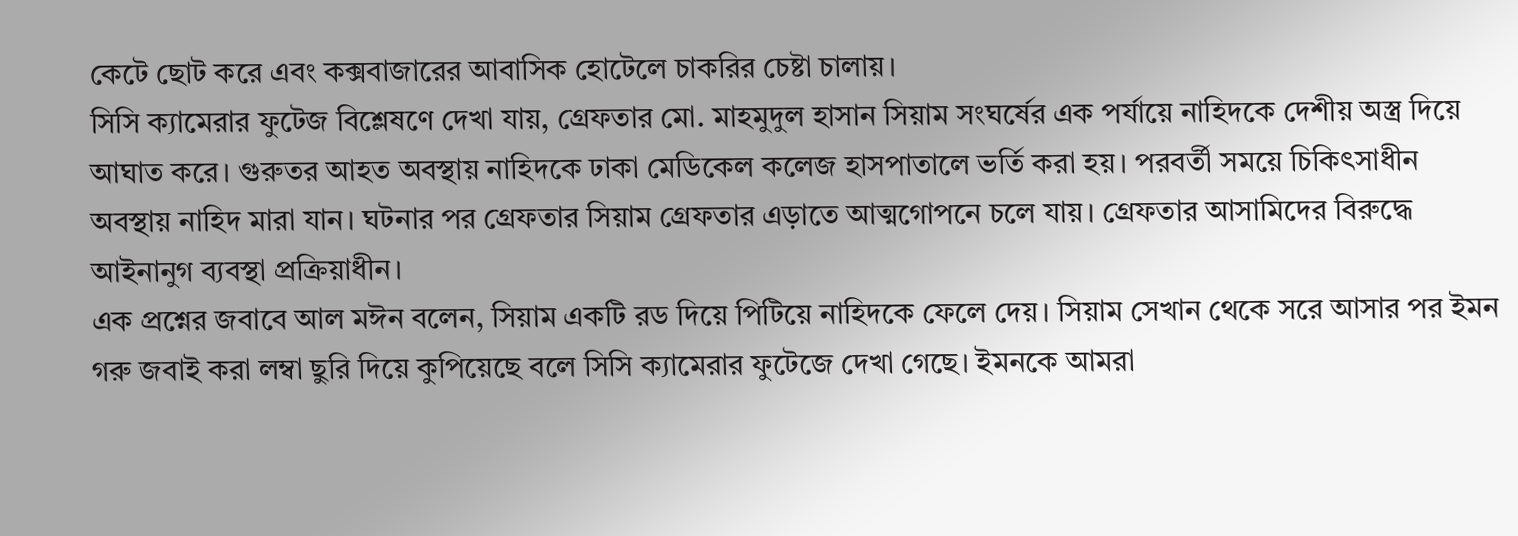কেটে ছোট করে এবং কক্সবাজারের আবাসিক হোটেলে চাকরির চেষ্টা চালায়।
সিসি ক্যামেরার ফুটেজ বিশ্লেষণে দেখা যায়, গ্রেফতার মো. মাহমুদুল হাসান সিয়াম সংঘর্ষের এক পর্যায়ে নাহিদকে দেশীয় অস্ত্র দিয়ে আঘাত করে। গুরুতর আহত অবস্থায় নাহিদকে ঢাকা মেডিকেল কলেজ হাসপাতালে ভর্তি করা হয়। পরবর্তী সময়ে চিকিৎসাধীন অবস্থায় নাহিদ মারা যান। ঘটনার পর গ্রেফতার সিয়াম গ্রেফতার এড়াতে আত্মগোপনে চলে যায়। গ্রেফতার আসামিদের বিরুদ্ধে আইনানুগ ব্যবস্থা প্রক্রিয়াধীন।
এক প্রশ্নের জবাবে আল মঈন বলেন, সিয়াম একটি রড দিয়ে পিটিয়ে নাহিদকে ফেলে দেয়। সিয়াম সেখান থেকে সরে আসার পর ইমন গরু জবাই করা লম্বা ছুরি দিয়ে কুপিয়েছে বলে সিসি ক্যামেরার ফুটেজে দেখা গেছে। ইমনকে আমরা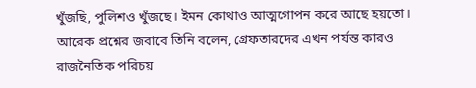খুঁজছি, পুলিশও খুঁজছে। ইমন কোথাও আত্মগোপন করে আছে হয়তো।
আরেক প্রশ্নের জবাবে তিনি বলেন, গ্রেফতারদের এখন পর্যন্ত কারও রাজনৈতিক পরিচয়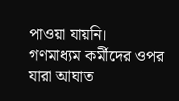পাওয়া যায়নি।
গণমাধ্যম কর্মীদের ওপর যারা আঘাত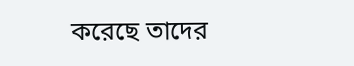করেছে তাদের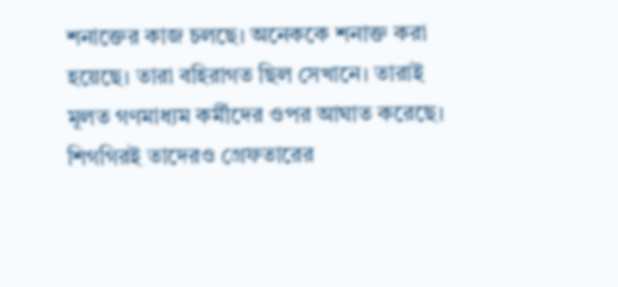শনাক্তের কাজ চলছে। অনেককে শনাক্ত করা হয়েছে। তারা বহিরাগত ছিল সেখানে। তারাই মূলত গণমাধ্যম কর্মীদের ওপর আঘাত করেছে। শিগগিরই তাদেরও গ্রেফতারের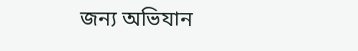জন্য অভিযান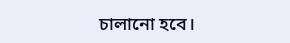চালানো হবে।